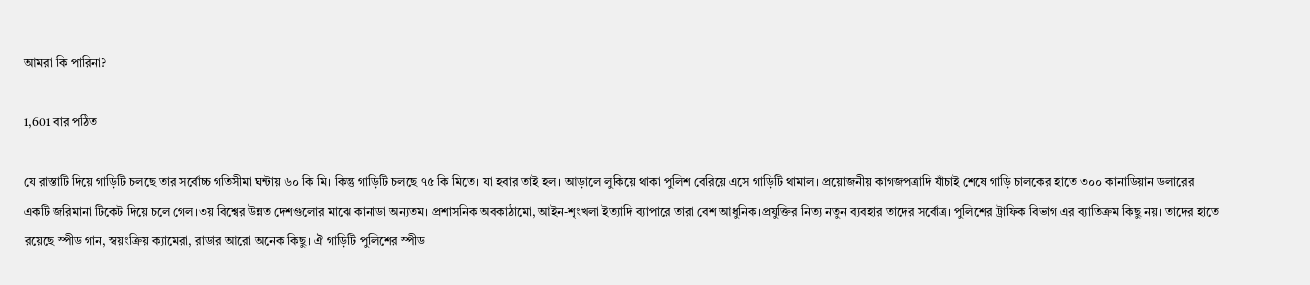আমরা কি পারিনা?

1,601 বার পঠিত

যে রাস্তাটি দিয়ে গাড়িটি চলছে তার সর্বোচ্চ গতিসীমা ঘন্টায় ৬০ কি মি। কিন্তু গাড়িটি চলছে ৭৫ কি মিতে। যা হবার তাই হল। আড়ালে লুকিয়ে থাকা পুলিশ বেরিয়ে এসে গাড়িটি থামাল। প্রয়োজনীয় কাগজপত্রাদি যাঁচাই শেষে গাড়ি চালকের হাতে ৩০০ কানাডিয়ান ডলারের একটি জরিমানা টিকেট দিয়ে চলে গেল।৩য় বিশ্বের উন্নত দেশগুলোর মাঝে কানাডা অন্যতম। প্রশাসনিক অবকাঠামো, আইন-শৃংখলা ইত্যাদি ব্যাপারে তারা বেশ আধুনিক।প্রযুক্তির নিত্য নতুন ব্যবহার তাদের সর্বোত্র। পুলিশের ট্রাফিক বিভাগ এর ব্যাতিক্রম কিছু নয়। তাদের হাতে রয়েছে স্পীড গান, স্বয়ংক্রিয় ক্যামেরা, রাডার আরো অনেক কিছু। ঐ গাড়িটি পুলিশের স্পীড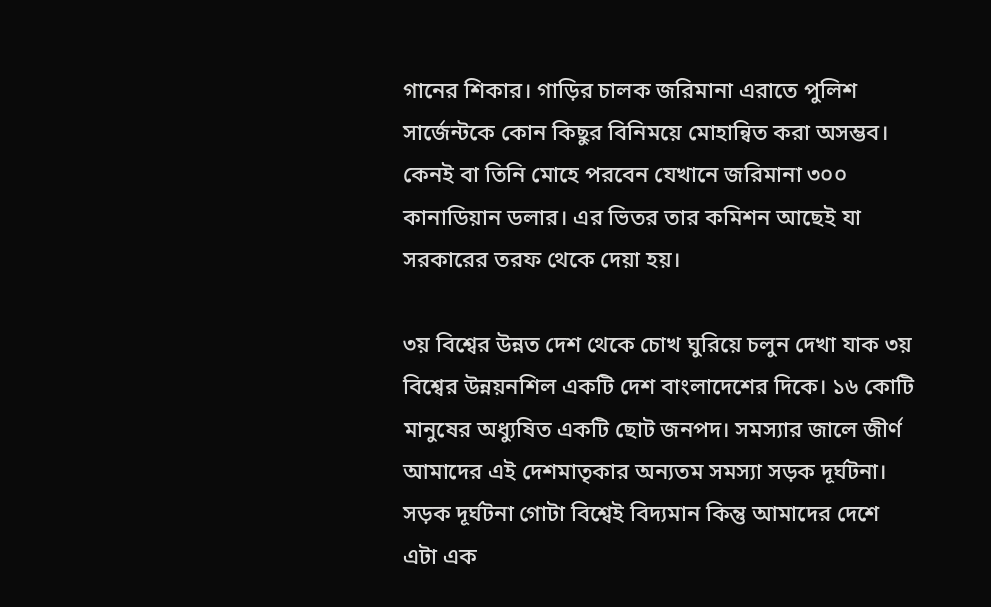গানের শিকার। গাড়ির চালক জরিমানা এরাতে পুলিশ সার্জেন্টকে কোন কিছুর বিনিময়ে মোহান্বিত করা অসম্ভব। কেনই বা তিনি মোহে পরবেন যেখানে জরিমানা ৩০০ কানাডিয়ান ডলার। এর ভিতর তার কমিশন আছেই যা সরকারের তরফ থেকে দেয়া হয়।

৩য় বিশ্বের উন্নত দেশ থেকে চোখ ঘুরিয়ে চলুন দেখা যাক ৩য় বিশ্বের উন্নয়নশিল একটি দেশ বাংলাদেশের দিকে। ১৬ কোটি মানুষের অধ্যুষিত একটি ছোট জনপদ। সমস্যার জালে জীর্ণ আমাদের এই দেশমাতৃকার অন্যতম সমস্যা সড়ক দূর্ঘটনা। সড়ক দূর্ঘটনা গোটা বিশ্বেই বিদ্যমান কিন্তু আমাদের দেশে এটা এক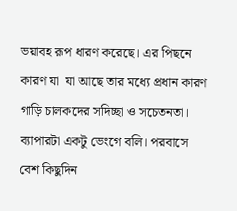ভয়াবহ রূপ ধারণ করেছে। এর পিছনে কারণ যা  যা আছে তার মধ্যে প্রধান কারণ গাড়ি চালকদের সদিচ্ছা ও সচেতনতা। ব্যাপারটা একটু ভেংগে বলি। পরবাসে বেশ কিছুদিন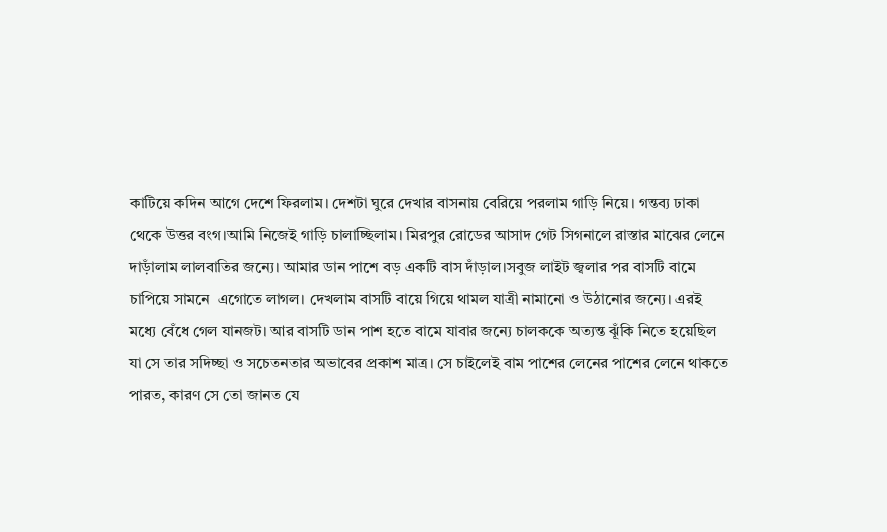কাটিয়ে কদিন আগে দেশে ফিরলাম। দেশটা ঘুরে দেখার বাসনায় বেরিয়ে পরলাম গাড়ি নিয়ে। গন্তব্য ঢাকা থেকে উত্তর বংগ।আমি নিজেই গাড়ি চালাচ্ছিলাম। মিরপুর রোডের আসাদ গেট সিগনালে রাস্তার মাঝের লেনে দাড়াঁলাম লালবাতির জন্যে। আমার ডান পাশে বড় একটি বাস দাঁড়াল।সবুজ লাইট জ্বলার পর বাসটি বামে চাপিয়ে সামনে  এগোতে লাগল। দেখলাম বাসটি বায়ে গিয়ে থামল যাত্রী নামানো ও উঠানোর জন্যে। এরই মধ্যে বেঁধে গেল যানজট। আর বাসটি ডান পাশ হতে বামে যাবার জন্যে চালককে অত্যন্ত ঝূঁকি নিতে হয়েছিল যা সে তার সদিচ্ছা ও সচেতনতার অভাবের প্রকাশ মাত্র। সে চাইলেই বাম পাশের লেনের পাশের লেনে থাকতে পারত, কারণ সে তো জানত যে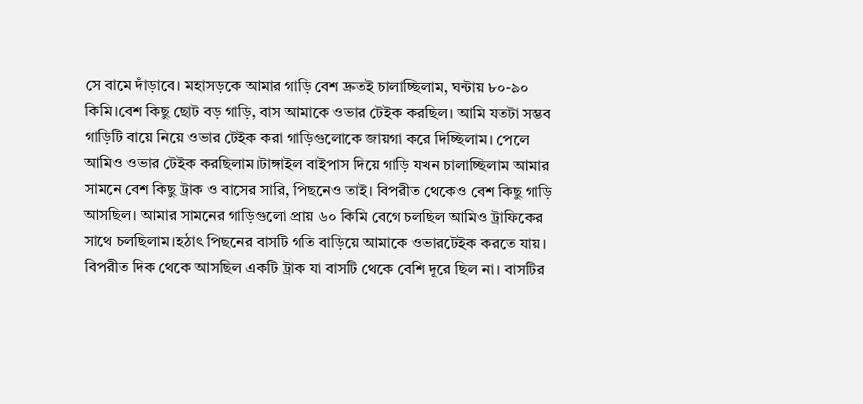সে বামে দাঁড়াবে। মহাসড়কে আমার গাড়ি বেশ দ্রুতই চালাচ্ছিলাম, ঘন্টায় ৮০-৯০ কিমি।বেশ কিছু ছোট বড় গাড়ি, বাস আমাকে ওভার টেইক করছিল। আমি যতটা সম্ভব গাড়িটি বায়ে নিয়ে ওভার টেইক করা গাড়িগুলোকে জায়গা করে দিচ্ছিলাম। পেলে আমিও ওভার টেইক করছিলাম।টাঙ্গাইল বাইপাস দিয়ে গাড়ি যখন চালাচ্ছিলাম আমার সামনে বেশ কিছু ট্রাক ও বাসের সারি, পিছনেও তাই। বিপরীত থেকেও বেশ কিছু গাড়ি আসছিল। আমার সামনের গাড়িগুলো প্রায় ৬০ কিমি বেগে চলছিল আমিও ট্রাফিকের সাথে চলছিলাম।হঠাৎ পিছনের বাসটি গতি বাড়িয়ে আমাকে ওভারটেইক করতে যায়। বিপরীত দিক থেকে আসছিল একটি ট্রাক যা বাসটি থেকে বেশি দূরে ছিল না। বাসটির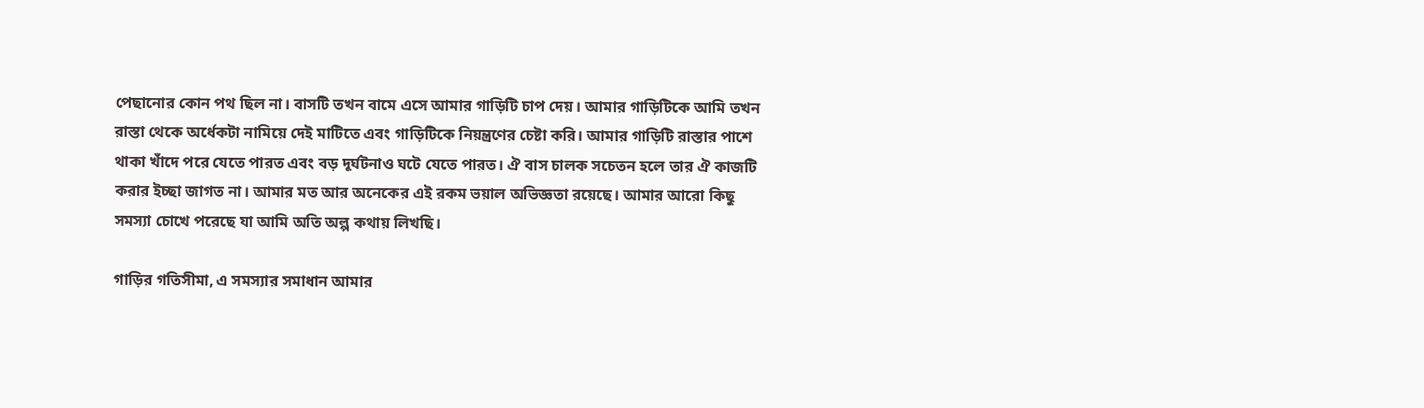পেছানোর কোন পথ ছিল না। বাসটি তখন বামে এসে আমার গাড়িটি চাপ দেয়। আমার গাড়িটিকে আমি তখন রাস্তা থেকে অর্ধেকটা নামিয়ে দেই মাটিতে এবং গাড়িটিকে নিয়ন্ত্রণের চেষ্টা করি। আমার গাড়িটি রাস্তার পাশে থাকা খাঁদে পরে যেতে পারত এবং বড় দূর্ঘটনাও ঘটে যেতে পারত। ঐ বাস চালক সচেতন হলে তার ঐ কাজটি করার ইচ্ছা জাগত না। আমার মত আর অনেকের এই রকম ভয়াল অভিজ্ঞতা রয়েছে। আমার আরো কিছু সমস্যা চোখে পরেছে যা আমি অতি অল্প কথায় লিখছি।

গাড়ির গতিসীমা, এ সমস্যার সমাধান আমার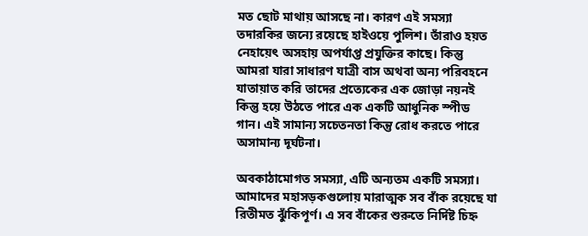মত ছোট মাথায় আসছে না। কারণ এই সমস্যা তদারকির জন্যে রয়েছে হাইওয়ে পুলিশ। তাঁরাও হয়ত নেহায়েৎ অসহায় অপর্যাপ্ত প্রযুক্তির কাছে। কিন্তু আমরা যারা সাধারণ যাত্রী বাস অথবা অন্য পরিবহনে যাতায়াত করি তাদের প্রত্যেকের এক জোড়া নয়নই কিন্তু হয়ে উঠতে পারে এক একটি আধুনিক স্পীড গান। এই সামান্য সচেতনতা কিন্তু রোধ করতে পারে অসামান্য দূর্ঘটনা।

অবকাঠামোগত সমস্যা, এটি অন্যতম একটি সমস্যা। আমাদের মহাসড়কগুলোয় মারাত্মক সব বাঁক রয়েছে যা রিতীমত ঝুঁকিপূর্ণ। এ সব বাঁকের শুরুতে নির্দিষ্ট চিহ্ন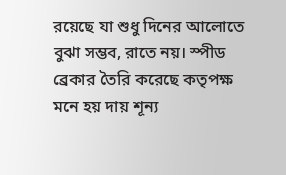রয়েছে যা শুধু দিনের আলোতে বুঝা সম্ভব, রাতে নয়। স্পীড ব্রেকার তৈরি করেছে কতৃপক্ষ মনে হয় দায় শূন্য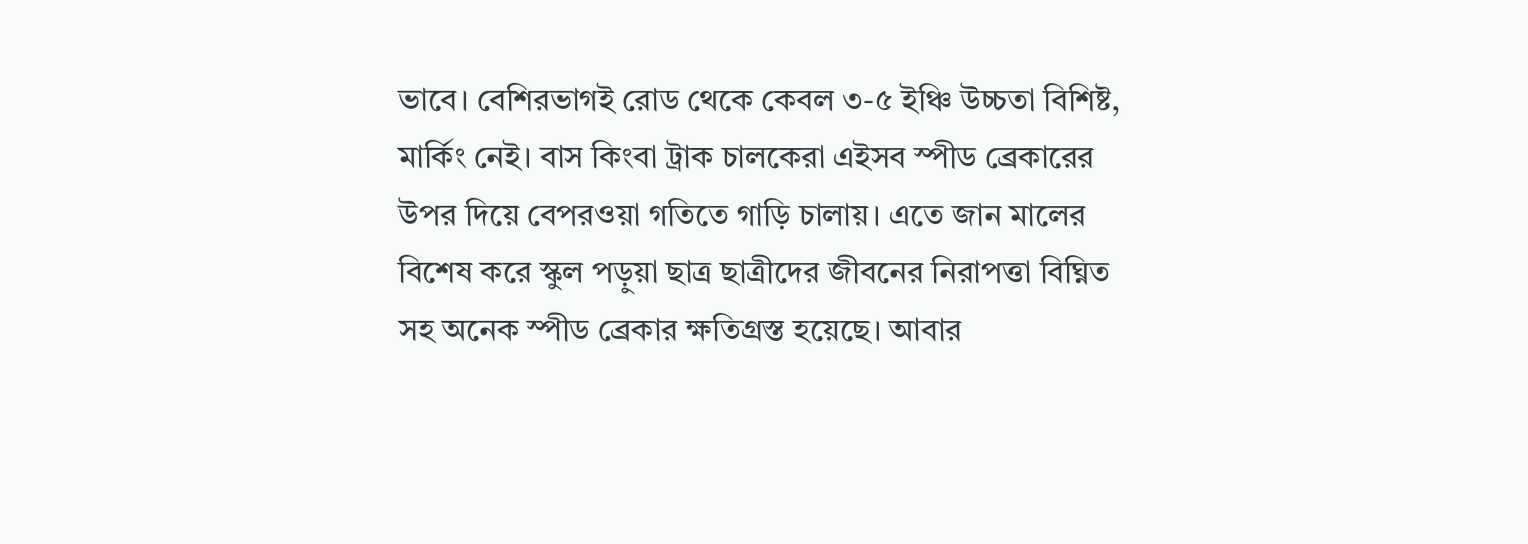ভাবে। বেশিরভাগই রোড থেকে কেবল ৩-৫ ইঞ্চি উচ্চতা বিশিষ্ট, মার্কিং নেই। বাস কিংবা ট্রাক চালকেরা এইসব স্পীড ব্রেকারের উপর দিয়ে বেপরওয়া গতিতে গাড়ি চালায়। এতে জান মালের বিশেষ করে স্কুল পড়ুয়া ছাত্র ছাত্রীদের জীবনের নিরাপত্তা বিঘ্নিত সহ অনেক স্পীড ব্রেকার ক্ষতিগ্রস্ত হয়েছে। আবার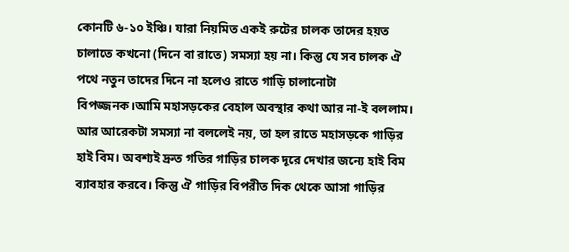কোনটি ৬-১০ ইঞ্চি। যারা নিয়মিত একই রুটের চালক তাদের হয়ত চালাতে কখনো (দিনে বা রাতে) সমস্যা হয় না। কিন্তু যে সব চালক ঐ পথে নতুন তাদের দিনে না হলেও রাতে গাড়ি চালানোটা বিপজ্জনক।আমি মহাসড়কের বেহাল অবস্থার কথা আর না-ই বললাম। আর আরেকটা সমস্যা না বললেই নয়, তা হল রাতে মহাসড়কে গাড়ির হাই বিম। অবশ্যই দ্রুত গতির গাড়ির চালক দূরে দেখার জন্যে হাই বিম ব্যাবহার করবে। কিন্তু ঐ গাড়ির বিপরীত দিক থেকে আসা গাড়ির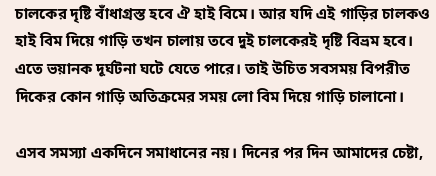চালকের দৃষ্টি বাঁধাগ্রস্ত হবে ঐ হাই বিমে। আর যদি এই গাড়ির চালকও হাই বিম দিয়ে গাড়ি তখন চালায় তবে দুই চালকেরই দৃষ্টি বিভ্রম হবে। এতে ভয়ানক দূর্ঘটনা ঘটে যেতে পারে। তাই উচিত সবসময় বিপরীত দিকের কোন গাড়ি অতিক্রমের সময় লো বিম দিয়ে গাড়ি চালানো।

এসব সমস্যা একদিনে সমাধানের নয়। দিনের পর দিন আমাদের চেষ্টা,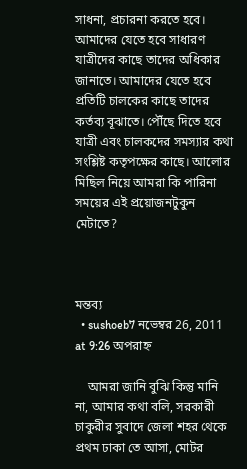সাধনা, প্রচারনা করতে হবে। আমাদের যেতে হবে সাধারণ যাত্রীদের কাছে তাদের অধিকার জানাতে। আমাদের যেতে হবে প্রতিটি চালকের কাছে তাদের কর্তব্য বূঝাতে। পৌঁছে দিতে হবে যাত্রী এবং চালকদের সমস্যার কথা সংশ্লিষ্ট কতৃপক্ষের কাছে। আলোর মিছিল নিয়ে আমরা কি পারিনা সময়ের এই প্রয়োজনটুকুন মেটাতে?



মন্তব্য
  • sushoeb7 নভেম্বর 26, 2011 at 9:26 অপরাহ্ন

    আমরা জানি বুঝি কিন্তু মানি না, আমার কথা বলি, সরকারী চাকুরীর সুবাদে জেলা শহর থেকে প্রথম ঢাকা তে আসা, মোটর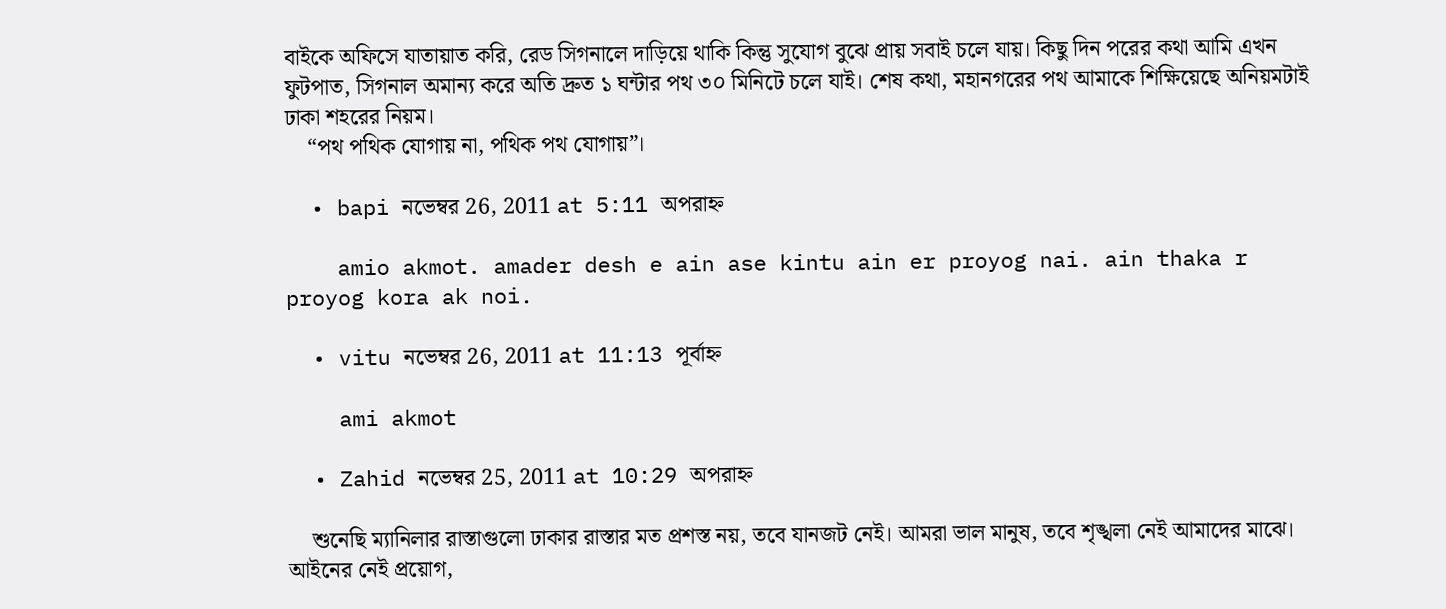বাইকে অফিসে যাতায়াত করি, রেড সিগনালে দাড়িয়ে থাকি কিন্তু সুযোগ বুঝে প্রায় সবাই চলে যায়। কিছু দিন পরের কথা আমি এখন ফুটপাত, সিগনাল অমান্য করে অতি দ্রুত ১ ঘন্টার পথ ৩০ মিনিটে চলে যাই। শেষ কথা, মহানগরের পথ আমাকে শিক্ষিয়েছে অনিয়মটাই ঢাকা শহরের নিয়ম।
    “পথ পথিক যোগায় না, পথিক পথ যোগায়”।

  • bapi নভেম্বর 26, 2011 at 5:11 অপরাহ্ন

    amio akmot. amader desh e ain ase kintu ain er proyog nai. ain thaka r proyog kora ak noi.

  • vitu নভেম্বর 26, 2011 at 11:13 পূর্বাহ্ন

    ami akmot

  • Zahid নভেম্বর 25, 2011 at 10:29 অপরাহ্ন

    শুনেছি ম্যানিলার রাস্তাগুলো ঢাকার রাস্তার মত প্রশস্ত নয়, তবে যানজট নেই। আমরা ভাল মানুষ, তবে শৃঙ্খলা নেই আমাদের মাঝে। আইনের নেই প্রয়োগ,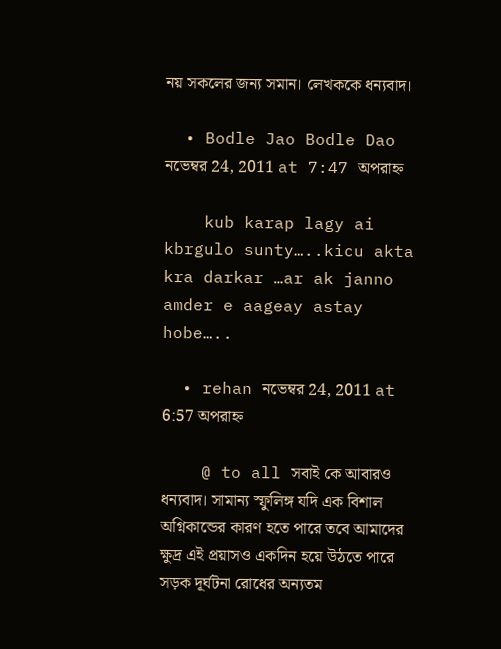নয় সকলের জন্য সমান। লেখককে ধন্যবাদ।

  • Bodle Jao Bodle Dao নভেম্বর 24, 2011 at 7:47 অপরাহ্ন

    kub karap lagy ai kbrgulo sunty…..kicu akta kra darkar …ar ak janno amder e aageay astay hobe…..

  • rehan নভেম্বর 24, 2011 at 6:57 অপরাহ্ন

    @ to all সবাই কে আবারও ধন্যবাদ। সামান্য স্ফুলিঙ্গ যদি এক বিশাল অগ্নিকান্ডের কারণ হতে পারে তবে আমাদের ক্ষুদ্র এই প্রয়াসও একদিন হয়ে উঠতে পারে সড়ক দূর্ঘটনা রোধের অন্যতম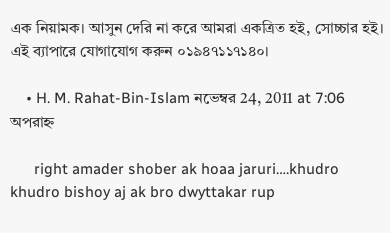এক নিয়ামক। আসুন দেরি না করে আমরা একত্রিত হই, সোচ্চার হই। এই ব্যাপারে যোগাযোগ করুন ০১৯৪৭১১৭১৪০।

    • H. M. Rahat-Bin-Islam নভেম্বর 24, 2011 at 7:06 অপরাহ্ন

      right amader shober ak hoaa jaruri….khudro khudro bishoy aj ak bro dwyttakar rup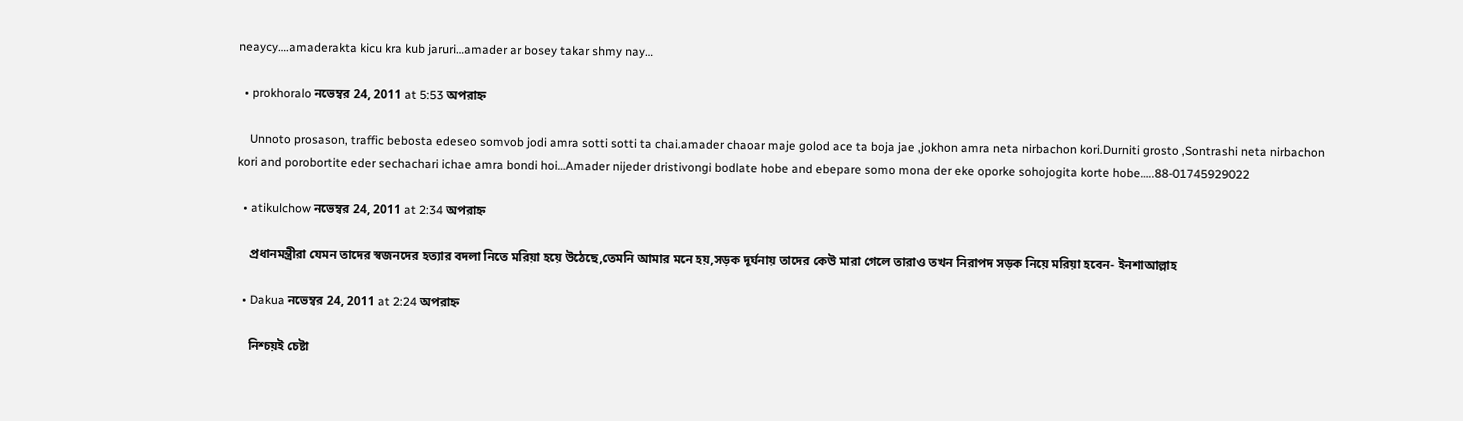neaycy….amaderakta kicu kra kub jaruri…amader ar bosey takar shmy nay…

  • prokhoralo নভেম্বর 24, 2011 at 5:53 অপরাহ্ন

    Unnoto prosason, traffic bebosta edeseo somvob jodi amra sotti sotti ta chai.amader chaoar maje golod ace ta boja jae ,jokhon amra neta nirbachon kori.Durniti grosto ,Sontrashi neta nirbachon kori and porobortite eder sechachari ichae amra bondi hoi…Amader nijeder dristivongi bodlate hobe and ebepare somo mona der eke oporke sohojogita korte hobe…..88-01745929022

  • atikulchow নভেম্বর 24, 2011 at 2:34 অপরাহ্ন

    প্রধানমন্ত্রীরা যেমন তাদের স্বজনদের হত্যার বদলা নিতে মরিয়া হয়ে উঠেছে,তেমনি আমার মনে হয়,সড়ক দূর্ঘনায় তাদের কেউ মারা গেলে তারাও তখন নিরাপদ সড়ক নিয়ে মরিয়া হবেন- ইনশাআল্লাহ

  • Dakua নভেম্বর 24, 2011 at 2:24 অপরাহ্ন

    নিশ্চয়ই চেষ্টা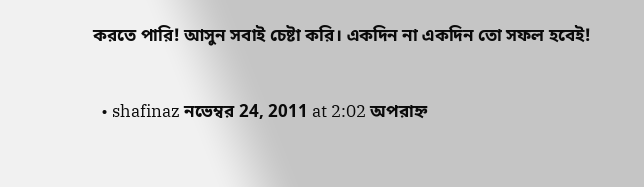করতে পারি! আসুন সবাই চেষ্টা করি। একদিন না একদিন তো সফল হবেই!

  • shafinaz নভেম্বর 24, 2011 at 2:02 অপরাহ্ন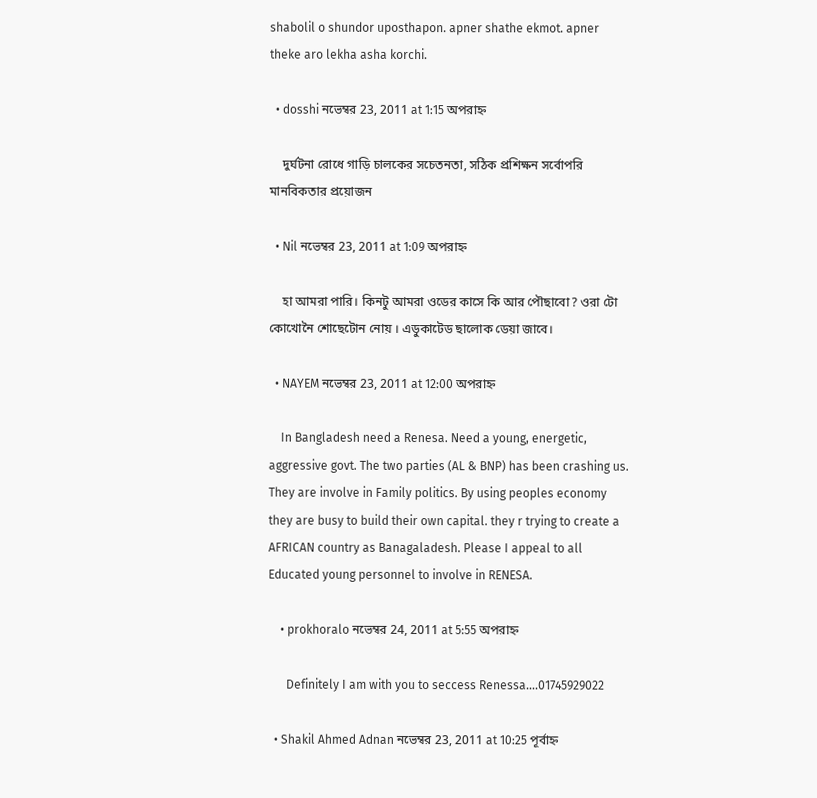shabolil o shundor uposthapon. apner shathe ekmot. apner theke aro lekha asha korchi.

  • dosshi নভেম্বর 23, 2011 at 1:15 অপরাহ্ন

    দুর্ঘটনা রোধে গাড়ি চালকের সচেতনতা, সঠিক প্রশিক্ষন সর্বোপরি মানবিকতার প্রয়োজন

  • Nil নভেম্বর 23, 2011 at 1:09 অপরাহ্ন

    হা আমরা পারি। কিনটু আমরা ওডের কাসে কি আর পৌছাবো? ওরা টো কোখোনৈ শোছেটোন নোয় । এডুকাটেড ছালোক ডেয়া জাবে।

  • NAYEM নভেম্বর 23, 2011 at 12:00 অপরাহ্ন

    In Bangladesh need a Renesa. Need a young, energetic, aggressive govt. The two parties (AL & BNP) has been crashing us. They are involve in Family politics. By using peoples economy they are busy to build their own capital. they r trying to create a AFRICAN country as Banagaladesh. Please I appeal to all Educated young personnel to involve in RENESA.

    • prokhoralo নভেম্বর 24, 2011 at 5:55 অপরাহ্ন

      Definitely I am with you to seccess Renessa….01745929022

  • Shakil Ahmed Adnan নভেম্বর 23, 2011 at 10:25 পূর্বাহ্ন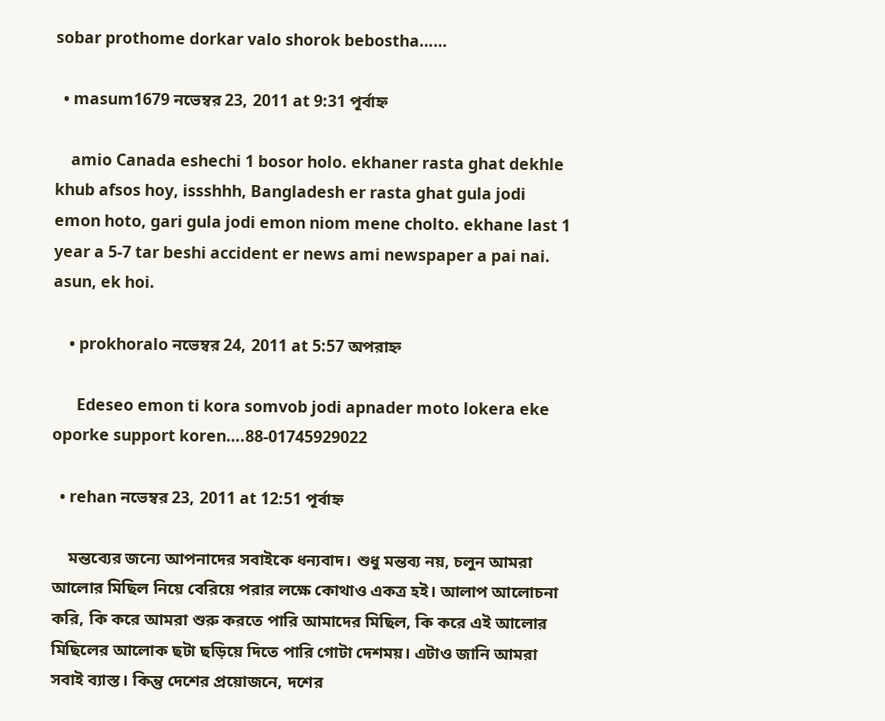sobar prothome dorkar valo shorok bebostha……

  • masum1679 নভেম্বর 23, 2011 at 9:31 পূর্বাহ্ন

    amio Canada eshechi 1 bosor holo. ekhaner rasta ghat dekhle khub afsos hoy, issshhh, Bangladesh er rasta ghat gula jodi emon hoto, gari gula jodi emon niom mene cholto. ekhane last 1 year a 5-7 tar beshi accident er news ami newspaper a pai nai. asun, ek hoi.

    • prokhoralo নভেম্বর 24, 2011 at 5:57 অপরাহ্ন

      Edeseo emon ti kora somvob jodi apnader moto lokera eke oporke support koren….88-01745929022

  • rehan নভেম্বর 23, 2011 at 12:51 পূর্বাহ্ন

    মন্তব্যের জন্যে আপনাদের সবাইকে ধন্যবাদ। শুধু মন্তব্য নয়, চলুন আমরা আলোর মিছিল নিয়ে বেরিয়ে পরার লক্ষে কোথাও একত্র হই। আলাপ আলোচনা করি, কি করে আমরা শুরু করতে পারি আমাদের মিছিল, কি করে এই আলোর মিছিলের আলোক ছটা ছড়িয়ে দিতে পারি গোটা দেশময়। এটাও জানি আমরা সবাই ব্যাস্ত। কিন্তু দেশের প্রয়োজনে, দশের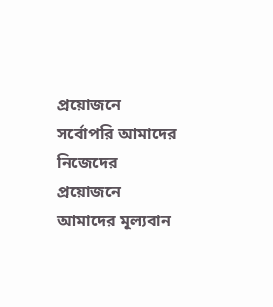প্রয়োজনে সর্বোপরি আমাদের নিজেদের প্রয়োজনে আমাদের মূল্যবান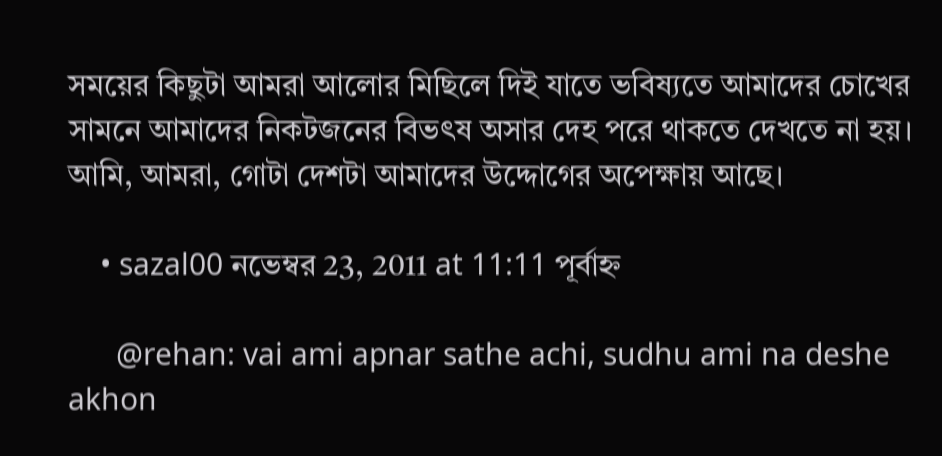সময়ের কিছুটা আমরা আলোর মিছিলে দিই যাতে ভবিষ্যতে আমাদের চোখের সামনে আমাদের নিকটজনের বিভৎষ অসার দেহ পরে থাকতে দেখতে না হয়। আমি, আমরা, গোটা দেশটা আমাদের উদ্দোগের অপেক্ষায় আছে।

    • sazal00 নভেম্বর 23, 2011 at 11:11 পূর্বাহ্ন

      @rehan: vai ami apnar sathe achi, sudhu ami na deshe akhon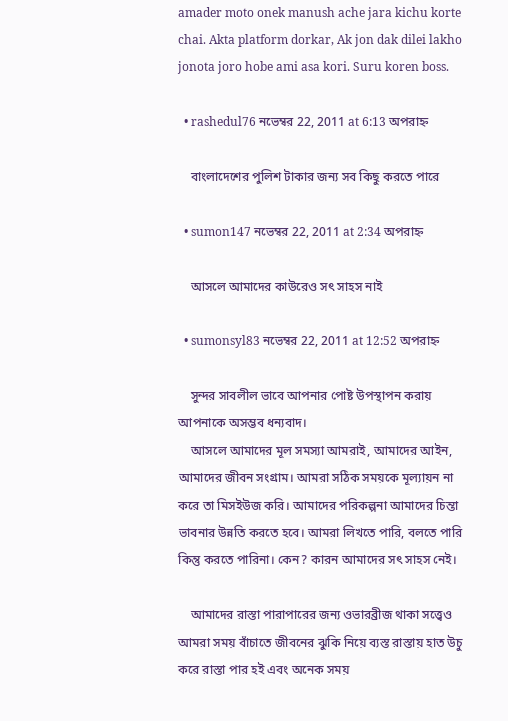amader moto onek manush ache jara kichu korte chai. Akta platform dorkar, Ak jon dak dilei lakho jonota joro hobe ami asa kori. Suru koren boss.

  • rashedul76 নভেম্বর 22, 2011 at 6:13 অপরাহ্ন

    বাংলাদেশের পুলিশ টাকার জন্য সব কিছু করতে পারে

  • sumon147 নভেম্বর 22, 2011 at 2:34 অপরাহ্ন

    আসলে আমাদের কাউরেও সৎ সাহস নাই

  • sumonsyl83 নভেম্বর 22, 2011 at 12:52 অপরাহ্ন

    সুন্দর সাবলীল ভাবে আপনার পোষ্ট উপস্থাপন করায় আপনাকে অসম্ভব ধন্যবাদ।
    আসলে আমাদের মূল সমস্যা আমরাই, আমাদের আইন, আমাদের জীবন সংগ্রাম। আমরা সঠিক সময়কে মূল্যায়ন না করে তা মিসইউজ করি। আমাদের পরিকল্পনা আমাদের চিন্তা ভাবনার উন্নতি করতে হবে। আমরা লিখতে পারি, বলতে পারি কিন্তু করতে পারিনা। কেন? কারন আমাদের সৎ সাহস নেই।

    আমাদের রাস্তা পারাপারের জন্য ওভারব্রীজ থাকা সত্ত্বেও আমরা সময় বাঁচাতে জীবনের ঝুকি নিয়ে ব্যস্ত রাস্তায় হাত উচু করে রাস্তা পার হই এবং অনেক সময়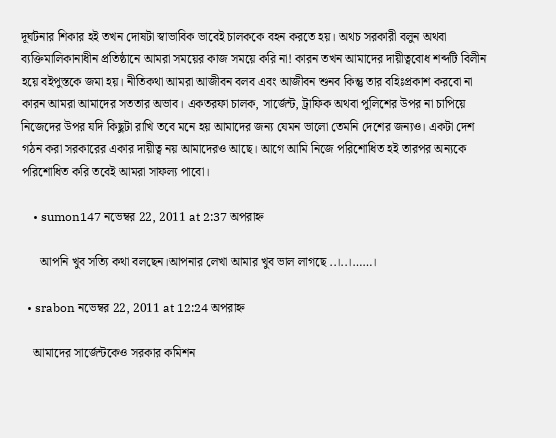দূর্ঘটনার শিকার হই তখন দোষটা স্বাভাবিক ভাবেই চালককে বহন করতে হয়। অথচ সরকারী বলুন অথবা ব্যক্তিমালিকানাধীন প্রতিষ্ঠানে আমরা সময়ের কাজ সময়ে করি না! কারন তখন আমাদের দায়ীত্ববোধ শব্দটি বিলীন হয়ে বইপুস্তকে জমা হয়। নীতিকথা আমরা আজীবন বলব এবং আজীবন শুনব কিন্তু তার বহিঃপ্রকাশ করবো না কারন আমরা আমাদের সততার অভাব। একতরফা চালক, সার্জেন্ট, ট্রাফিক অথবা পুলিশের উপর না চাপিয়ে নিজেদের উপর যদি কিছুটা রাখি তবে মনে হয় আমাদের জন্য যেমন ভালো তেমনি দেশের জন্যও। একটা দেশ গঠন করা সরকারের একার দায়ীত্ব নয় আমাদেরও আছে। আগে আমি নিজে পরিশোধিত হই তারপর অন্যকে পরিশোধিত করি তবেই আমরা সাফল্য পাবো।

    • sumon147 নভেম্বর 22, 2011 at 2:37 অপরাহ্ন

      আপনি খুব সত্যি কথা বলছেন।আপনার লেখা আমার খুব ভাল লাগছে ..।..।……।

  • srabon নভেম্বর 22, 2011 at 12:24 অপরাহ্ন

    আমাদের সার্জেন্টকেও সরকার কমিশন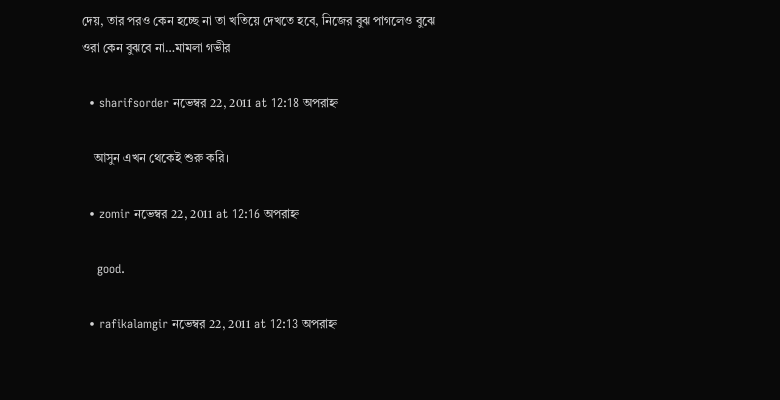দেয়, তার পরও কেন হচ্ছে না তা খতিয়ে দেখতে হবে, নিজের বুঝ পাগলেও বুঝে ওরা কেন বুঝবে না…মামলা গভীর

  • sharifsorder নভেম্বর 22, 2011 at 12:18 অপরাহ্ন

    আসুন এখন থেকেই শুরু করি।

  • zomir নভেম্বর 22, 2011 at 12:16 অপরাহ্ন

    good.

  • rafikalamgir নভেম্বর 22, 2011 at 12:13 অপরাহ্ন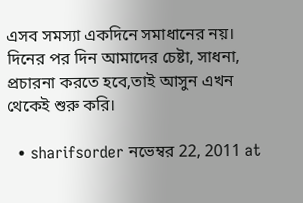এসব সমস্যা একদিনে সমাধানের নয়। দিনের পর দিন আমাদের চেষ্টা, সাধনা, প্রচারনা করতে হবে,তাই আসুন এখন থেকেই শুরু করি।

  • sharifsorder নভেম্বর 22, 2011 at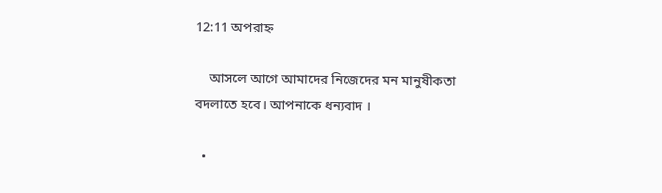12:11 অপরাহ্ন

    আসলে আগে আমাদের নিজেদের মন মানুষীকতা বদলাতে হবে। আপনাকে ধন্যবাদ ।

  •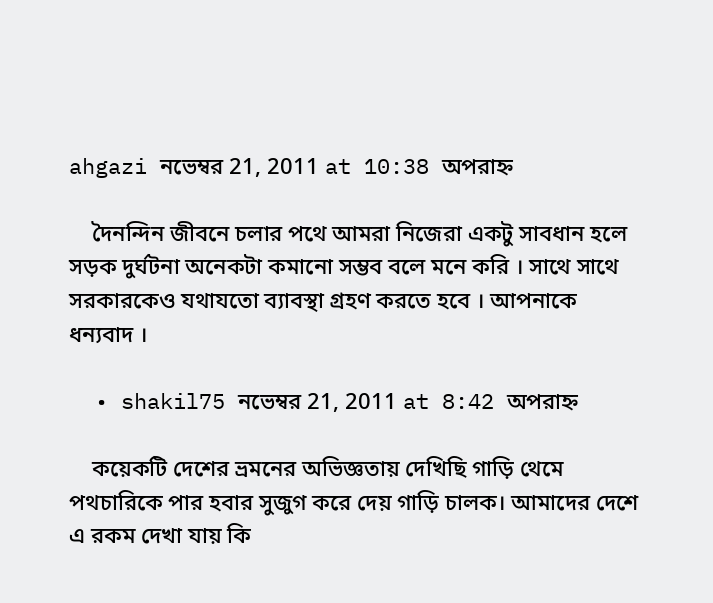ahgazi নভেম্বর 21, 2011 at 10:38 অপরাহ্ন

    দৈনন্দিন জীবনে চলার পথে আমরা নিজেরা একটু সাবধান হলে সড়ক দুর্ঘটনা অনেকটা কমানো সম্ভব বলে মনে করি । সাথে সাথে সরকারকেও যথাযতো ব্যাবস্থা গ্রহণ করতে হবে । আপনাকে ধন্যবাদ ।

  • shakil75 নভেম্বর 21, 2011 at 8:42 অপরাহ্ন

    কয়েকটি দেশের ভ্রমনের অভিজ্ঞতায় দেখিছি গাড়ি থেমে পথচারিকে পার হবার সুজুগ করে দেয় গাড়ি চালক। আমাদের দেশে এ রকম দেখা যায় কি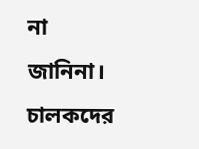না জানিনা। চালকদের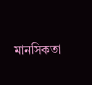মানসিকতা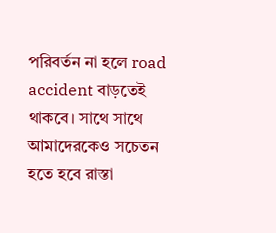পরিবর্তন না হলে road accident বাড়তেই থাকবে। সাথে সাথে আমাদেরকেও সচেতন হতে হবে রাস্তা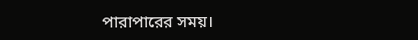পারাপারের সময়।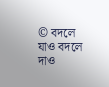© বদলে যাও বদলে দাও